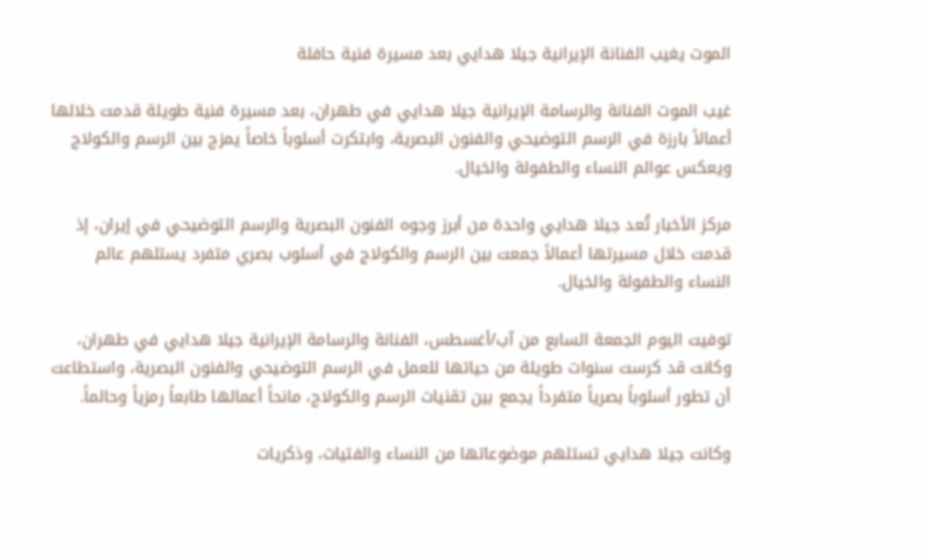الموت يغيب الفنانة الإيرانية جيلا هدايي بعد مسيرة فنية حافلة

غيب الموت الفنانة والرسامة الإيرانية جيلا هدايي في طهران، بعد مسيرة فنية طويلة قدمت خلالها أعمالاً بارزة في الرسم التوضيحي والفنون البصرية، وابتكرت أسلوباً خاصاً يمزج بين الرسم والكولاج ويعكس عوالم النساء والطفولة والخيال.

مركز الأخبار تُعد جيلا هدايي واحدة من أبرز وجوه الفنون البصرية والرسم التوضيحي في إيران، إذ قدمت خلال مسيرتها أعمالاً جمعت بين الرسم والكولاج في أسلوب بصري متفرد يستلهم عالم النساء والطفولة والخيال.

توفيت اليوم الجمعة السابع من آب/أغسطس، الفنانة والرسامة الإيرانية جيلا هدايي في طهران، وكانت قد كرست سنوات طويلة من حياتها للعمل في الرسم التوضيحي والفنون البصرية، واستطاعت أن تطور أسلوباً بصرياً متفرداً يجمع بين تقنيات الرسم والكولاج، مانحاً أعمالها طابعاً رمزياً وحالماً.

وكانت جيلا هدايي تستلهم موضوعاتها من النساء والفتيات، وذكريات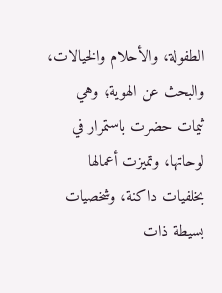الطفولة، والأحلام والخيالات، والبحث عن الهوية؛ وهي ثيمات حضرت باستمرار في لوحاتها، وتميزت أعمالها بخلفيات داكنة، وشخصيات بسيطة ذات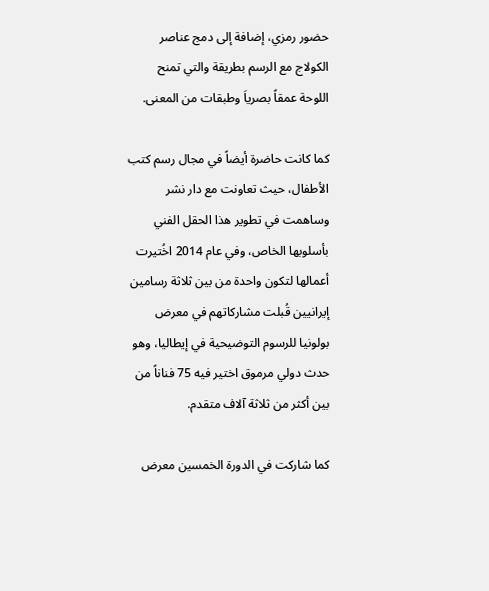حضور رمزي، إضافة إلى دمج عناصر الكولاج مع الرسم بطريقة والتي تمنح اللوحة عمقاً بصرياَ وطبقات من المعنى.

كما كانت حاضرة أيضاً في مجال رسم كتب الأطفال، حيث تعاونت مع دار نشر وساهمت في تطوير هذا الحقل الفني بأسلوبها الخاص، وفي عام 2014 اخُتيرت أعمالها لتكون واحدة من بين ثلاثة رسامين إيرانيين قُبلت مشاركاتهم في معرض بولونيا للرسوم التوضيحية في إيطاليا، وهو حدث دولي مرموق اختير فيه 75 فناناً من بين أكثر من ثلاثة آلاف متقدم.

كما شاركت في الدورة الخمسين معرض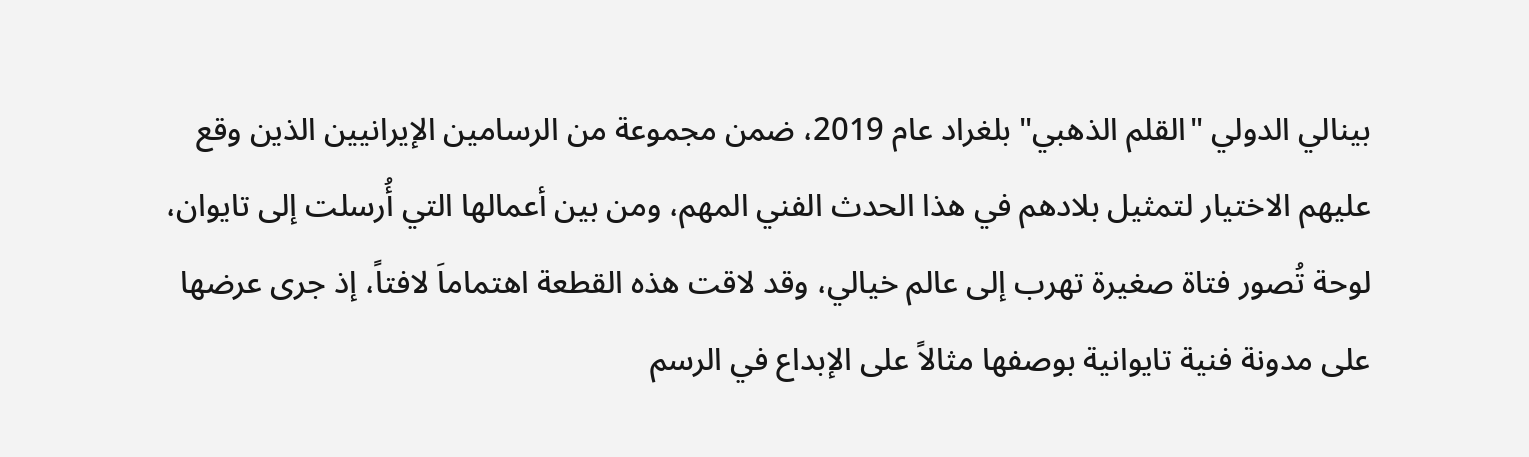بينالي الدولي "القلم الذهبي" بلغراد عام 2019، ضمن مجموعة من الرسامين الإيرانيين الذين وقع عليهم الاختيار لتمثيل بلادهم في هذا الحدث الفني المهم، ومن بين أعمالها التي أُرسلت إلى تايوان، لوحة تُصور فتاة صغيرة تهرب إلى عالم خيالي، وقد لاقت هذه القطعة اهتماماَ لافتاً، إذ جرى عرضها على مدونة فنية تايوانية بوصفها مثالاً على الإبداع في الرسم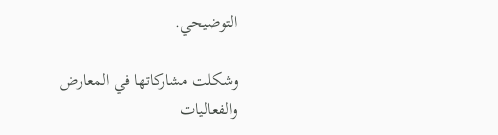التوضيحي.

وشكلت مشاركاتها في المعارض والفعاليات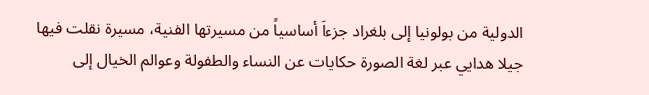الدولية من بولونيا إلى بلغراد جزءاَ أساسياً من مسيرتها الفنية، مسيرة نقلت فيها جيلا هدايي عبر لغة الصورة حكايات عن النساء والطفولة وعوالم الخيال إلى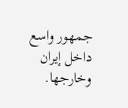جمهور واسع داخل إيران وخارجها.